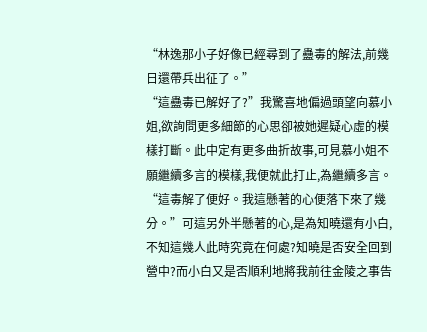“林逸那小子好像已經尋到了蠱毒的解法,前幾日還帶兵出征了。”
“這蠱毒已解好了?”我驚喜地偏過頭望向慕小姐,欲詢問更多細節的心思卻被她遲疑心虛的模樣打斷。此中定有更多曲折故事,可見慕小姐不願繼續多言的模樣,我便就此打止,為繼續多言。
“這毒解了便好。我這懸著的心便落下來了幾分。”可這另外半懸著的心,是為知曉還有小白,不知這幾人此時究竟在何處?知曉是否安全回到營中?而小白又是否順利地將我前往金陵之事告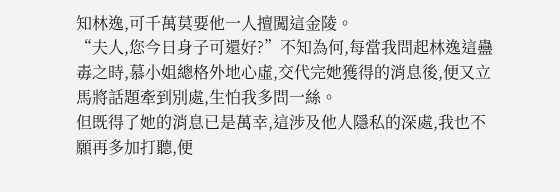知林逸,可千萬莫要他一人擅闖這金陵。
“夫人,您今日身子可還好?”不知為何,每當我問起林逸這蠱毒之時,慕小姐總格外地心虛,交代完她獲得的消息後,便又立馬將話題牽到別處,生怕我多問一絲。
但既得了她的消息已是萬幸,這涉及他人隱私的深處,我也不願再多加打聽,便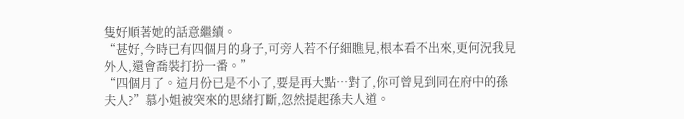隻好順著她的話意繼續。
“甚好,今時已有四個月的身子,可旁人若不仔細瞧見,根本看不出來,更何況我見外人,還會喬裝打扮一番。”
“四個月了。這月份已是不小了,要是再大點…對了,你可曾見到同在府中的孫夫人?”慕小姐被突來的思緒打斷,忽然提起孫夫人道。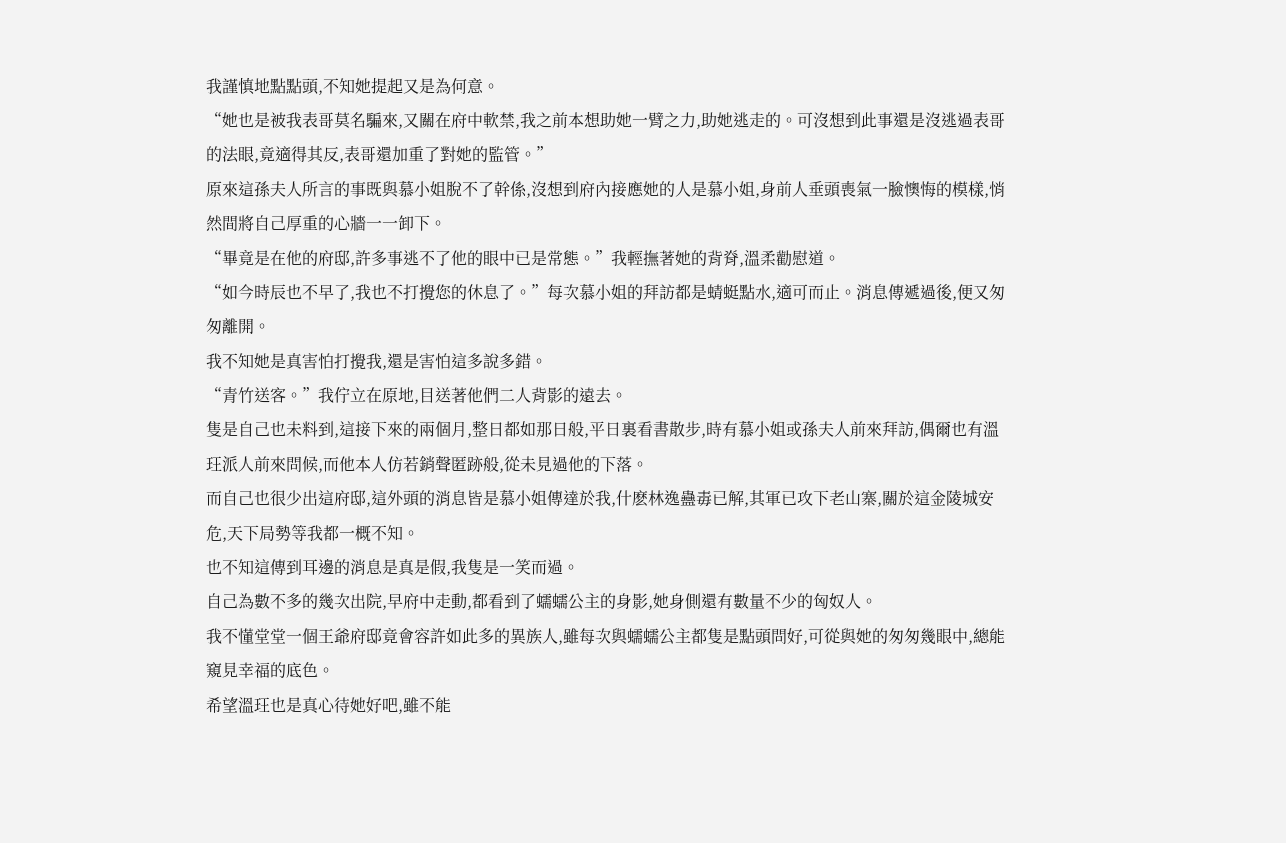我謹慎地點點頭,不知她提起又是為何意。
“她也是被我表哥莫名騙來,又關在府中軟禁,我之前本想助她一臂之力,助她逃走的。可沒想到此事還是沒逃過表哥的法眼,竟適得其反,表哥還加重了對她的監管。”
原來這孫夫人所言的事既與慕小姐脫不了幹係,沒想到府內接應她的人是慕小姐,身前人垂頭喪氣一臉懊悔的模樣,悄然間將自己厚重的心牆一一卸下。
“畢竟是在他的府邸,許多事逃不了他的眼中已是常態。”我輕撫著她的背脊,溫柔勸慰道。
“如今時辰也不早了,我也不打攪您的休息了。”每次慕小姐的拜訪都是蜻蜓點水,適可而止。消息傳遞過後,便又匆匆離開。
我不知她是真害怕打攪我,還是害怕這多說多錯。
“青竹送客。”我佇立在原地,目送著他們二人背影的遠去。
隻是自己也未料到,這接下來的兩個月,整日都如那日般,平日裏看書散步,時有慕小姐或孫夫人前來拜訪,偶爾也有溫玨派人前來問候,而他本人仿若銷聲匿跡般,從未見過他的下落。
而自己也很少出這府邸,這外頭的消息皆是慕小姐傳達於我,什麽林逸蠱毒已解,其軍已攻下老山寨,關於這金陵城安危,天下局勢等我都一概不知。
也不知這傳到耳邊的消息是真是假,我隻是一笑而過。
自己為數不多的幾次出院,早府中走動,都看到了蠕蠕公主的身影,她身側還有數量不少的匈奴人。
我不懂堂堂一個王爺府邸竟會容許如此多的異族人,雖每次與蠕蠕公主都隻是點頭問好,可從與她的匆匆幾眼中,總能窺見幸福的底色。
希望溫玨也是真心待她好吧,雖不能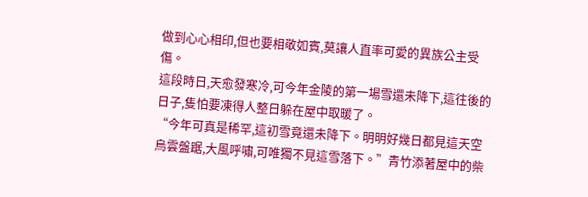做到心心相印,但也要相敬如賓,莫讓人直率可愛的異族公主受傷。
這段時日,天愈發寒冷,可今年金陵的第一場雪還未降下,這往後的日子,隻怕要凍得人整日躲在屋中取暖了。
“今年可真是稀罕,這初雪竟還未降下。明明好幾日都見這天空烏雲盤踞,大風呼嘯,可唯獨不見這雪落下。”青竹添著屋中的柴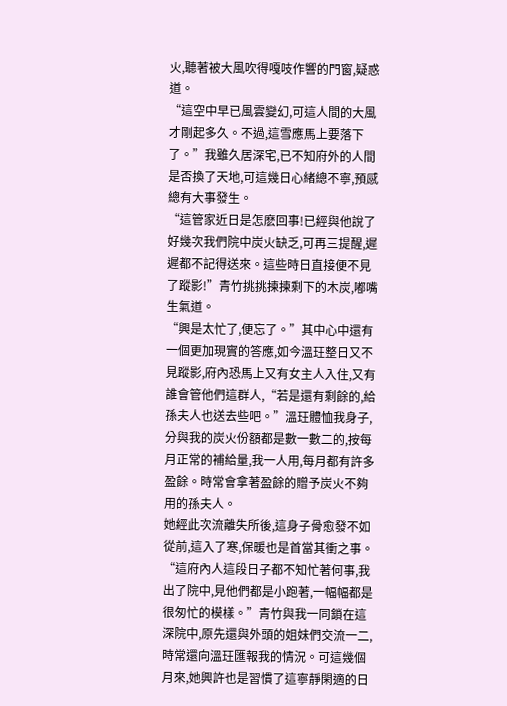火,聽著被大風吹得嘎吱作響的門窗,疑惑道。
“這空中早已風雲變幻,可這人間的大風才剛起多久。不過,這雪應馬上要落下了。”我雖久居深宅,已不知府外的人間是否換了天地,可這幾日心緒總不寧,預感總有大事發生。
“這管家近日是怎麽回事!已經與他說了好幾次我們院中炭火缺乏,可再三提醒,遲遲都不記得送來。這些時日直接便不見了蹤影!”青竹挑挑揀揀剩下的木炭,嘟嘴生氣道。
“興是太忙了,便忘了。”其中心中還有一個更加現實的答應,如今溫玨整日又不見蹤影,府內恐馬上又有女主人入住,又有誰會管他們這群人,“若是還有剩餘的,給孫夫人也送去些吧。”溫玨體恤我身子,分與我的炭火份額都是數一數二的,按每月正常的補給量,我一人用,每月都有許多盈餘。時常會拿著盈餘的贈予炭火不夠用的孫夫人。
她經此次流離失所後,這身子骨愈發不如從前,這入了寒,保暖也是首當其衝之事。
“這府內人這段日子都不知忙著何事,我出了院中,見他們都是小跑著,一幅幅都是很匆忙的模樣。”青竹與我一同鎖在這深院中,原先還與外頭的姐妹們交流一二,時常還向溫玨匯報我的情況。可這幾個月來,她興許也是習慣了這寧靜閑適的日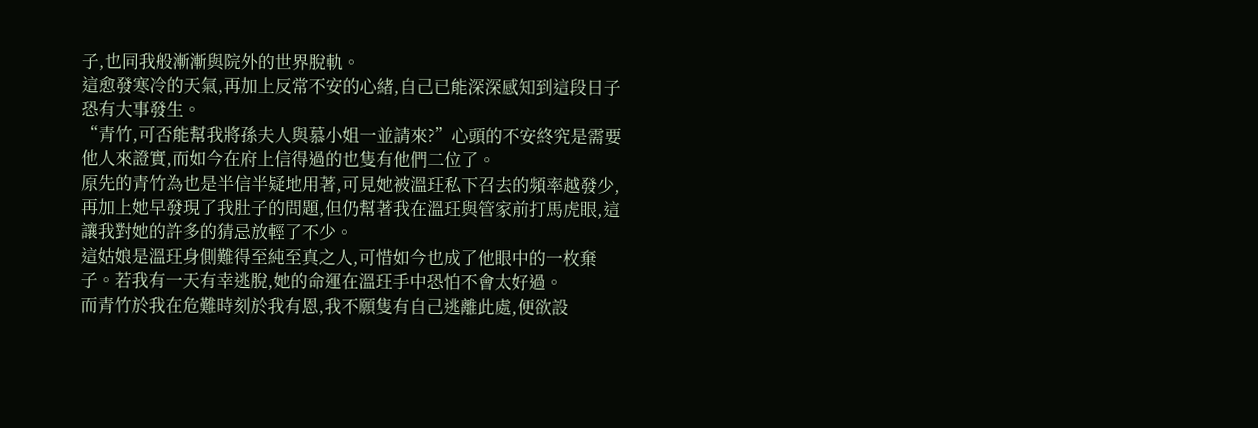子,也同我般漸漸與院外的世界脫軌。
這愈發寒冷的天氣,再加上反常不安的心緒,自己已能深深感知到這段日子恐有大事發生。
“青竹,可否能幫我將孫夫人與慕小姐一並請來?”心頭的不安終究是需要他人來證實,而如今在府上信得過的也隻有他們二位了。
原先的青竹為也是半信半疑地用著,可見她被溫玨私下召去的頻率越發少,再加上她早發現了我肚子的問題,但仍幫著我在溫玨與管家前打馬虎眼,這讓我對她的許多的猜忌放輕了不少。
這姑娘是溫玨身側難得至純至真之人,可惜如今也成了他眼中的一枚棄子。若我有一天有幸逃脫,她的命運在溫玨手中恐怕不會太好過。
而青竹於我在危難時刻於我有恩,我不願隻有自己逃離此處,便欲設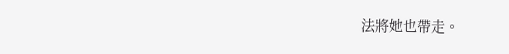法將她也帶走。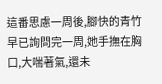這番思慮一周後,腳快的青竹早已詢問完一周,她手撫在胸口,大喘著氣,還未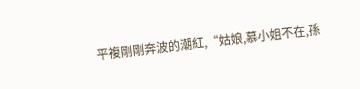平複剛剛奔波的潮紅,“姑娘,慕小姐不在,孫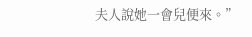夫人說她一會兒便來。”